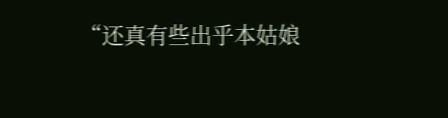“还真有些出乎本姑娘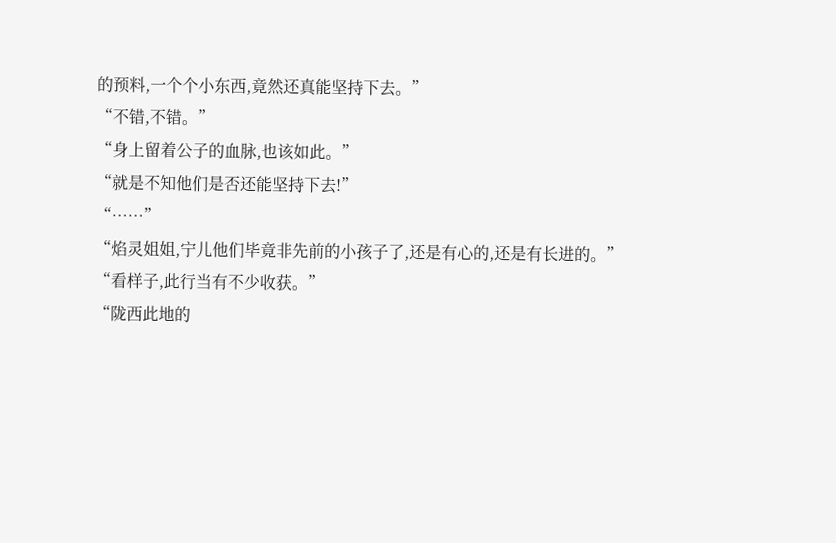的预料,一个个小东西,竟然还真能坚持下去。”
“不错,不错。”
“身上留着公子的血脉,也该如此。”
“就是不知他们是否还能坚持下去!”
“……”
“焰灵姐姐,宁儿他们毕竟非先前的小孩子了,还是有心的,还是有长进的。”
“看样子,此行当有不少收获。”
“陇西此地的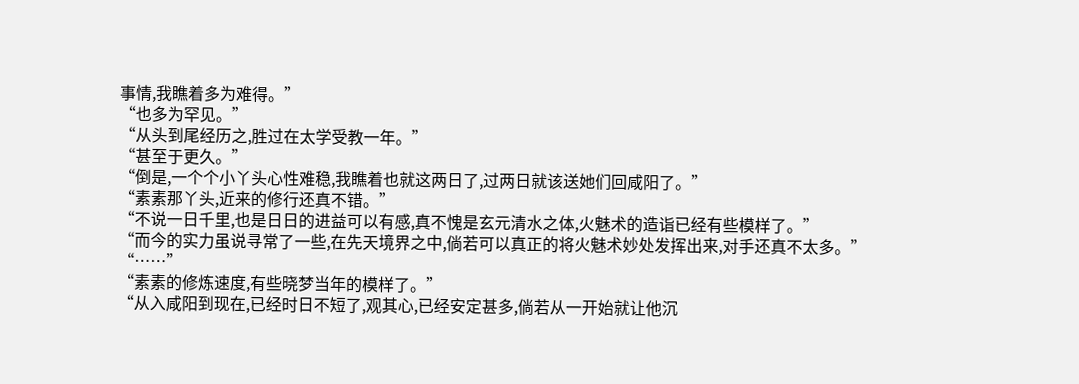事情,我瞧着多为难得。”
“也多为罕见。”
“从头到尾经历之,胜过在太学受教一年。”
“甚至于更久。”
“倒是,一个个小丫头心性难稳,我瞧着也就这两日了,过两日就该送她们回咸阳了。”
“素素那丫头,近来的修行还真不错。”
“不说一日千里,也是日日的进益可以有感,真不愧是玄元清水之体,火魅术的造诣已经有些模样了。”
“而今的实力虽说寻常了一些,在先天境界之中,倘若可以真正的将火魅术妙处发挥出来,对手还真不太多。”
“……”
“素素的修炼速度,有些晓梦当年的模样了。”
“从入咸阳到现在,已经时日不短了,观其心,已经安定甚多,倘若从一开始就让他沉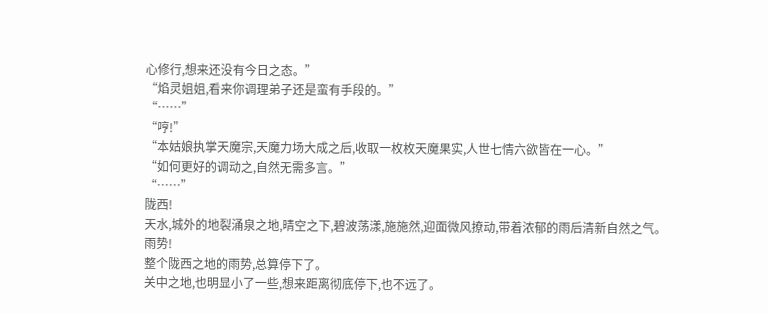心修行,想来还没有今日之态。”
“焰灵姐姐,看来你调理弟子还是蛮有手段的。”
“……”
“哼!”
“本姑娘执掌天魔宗,天魔力场大成之后,收取一枚枚天魔果实,人世七情六欲皆在一心。”
“如何更好的调动之,自然无需多言。”
“……”
陇西!
天水,城外的地裂涌泉之地,晴空之下,碧波荡漾,施施然,迎面微风撩动,带着浓郁的雨后清新自然之气。
雨势!
整个陇西之地的雨势,总算停下了。
关中之地,也明显小了一些,想来距离彻底停下,也不远了。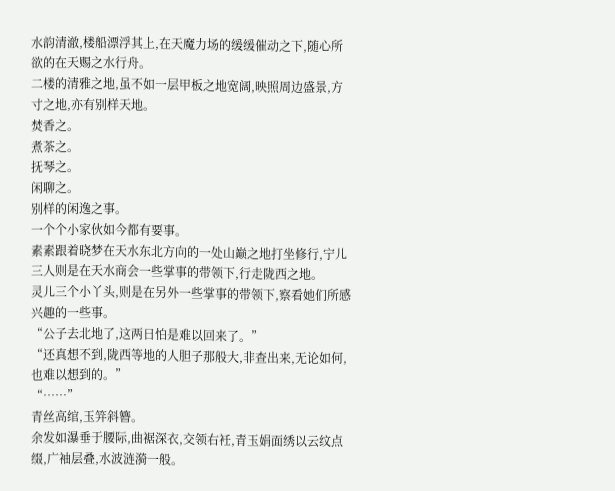水韵清澈,楼船漂浮其上,在天魔力场的缓缓催动之下,随心所欲的在天赐之水行舟。
二楼的清雅之地,虽不如一层甲板之地宽阔,映照周边盛景,方寸之地,亦有别样天地。
焚香之。
煮茶之。
抚琴之。
闲聊之。
别样的闲逸之事。
一个个小家伙如今都有要事。
素素跟着晓梦在天水东北方向的一处山巅之地打坐修行,宁儿三人则是在天水商会一些掌事的带领下,行走陇西之地。
灵儿三个小丫头,则是在另外一些掌事的带领下,察看她们所感兴趣的一些事。
“公子去北地了,这两日怕是难以回来了。”
“还真想不到,陇西等地的人胆子那般大,非查出来,无论如何,也难以想到的。”
“……”
青丝高绾,玉笄斜簪。
余发如瀑垂于腰际,曲裾深衣,交领右衽,青玉娟面绣以云纹点缀,广袖层叠,水波涟漪一般。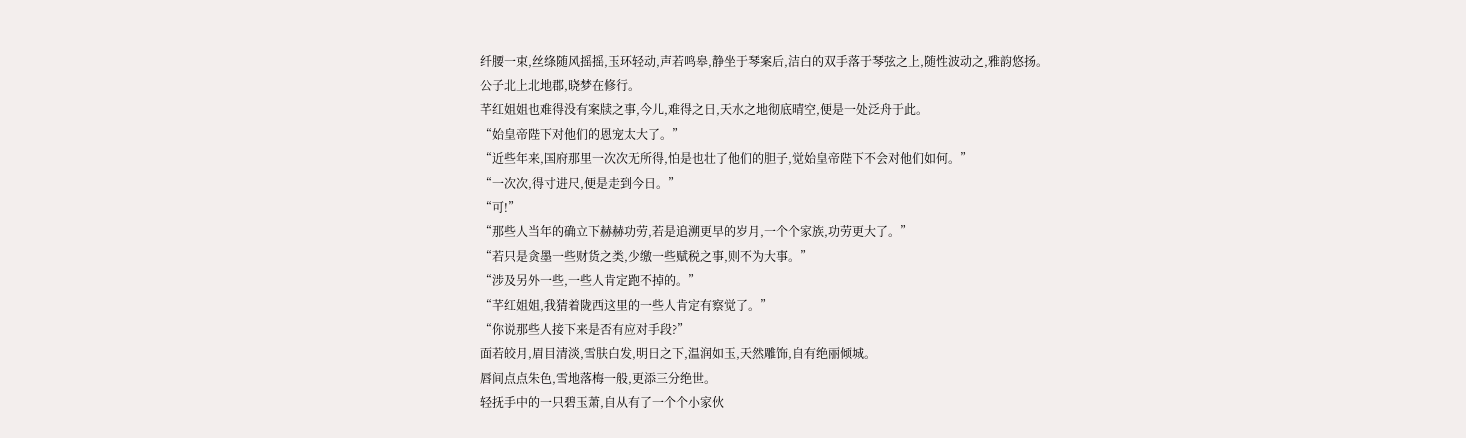纤腰一束,丝绦随风摇摇,玉环轻动,声若鸣皋,静坐于琴案后,洁白的双手落于琴弦之上,随性波动之,雅韵悠扬。
公子北上北地郡,晓梦在修行。
芊红姐姐也难得没有案牍之事,今儿,难得之日,天水之地彻底晴空,便是一处泛舟于此。
“始皇帝陛下对他们的恩宠太大了。”
“近些年来,国府那里一次次无所得,怕是也壮了他们的胆子,觉始皇帝陛下不会对他们如何。”
“一次次,得寸进尺,便是走到今日。”
“可!”
“那些人当年的确立下赫赫功劳,若是追溯更早的岁月,一个个家族,功劳更大了。”
“若只是贪墨一些财货之类,少缴一些赋税之事,则不为大事。”
“涉及另外一些,一些人肯定跑不掉的。”
“芊红姐姐,我猜着陇西这里的一些人肯定有察觉了。”
“你说那些人接下来是否有应对手段?”
面若皎月,眉目清淡,雪肤白发,明日之下,温润如玉,天然雕饰,自有绝丽倾城。
唇间点点朱色,雪地落梅一般,更添三分绝世。
轻抚手中的一只碧玉萧,自从有了一个个小家伙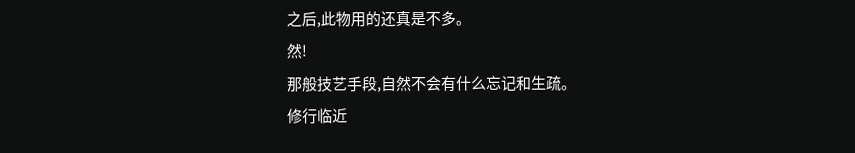之后,此物用的还真是不多。
然!
那般技艺手段,自然不会有什么忘记和生疏。
修行临近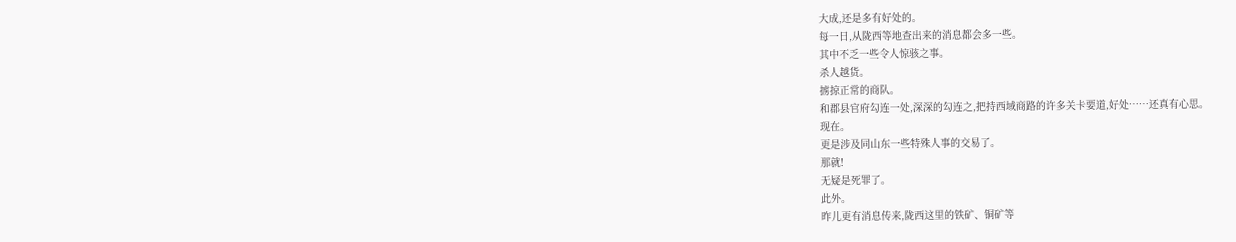大成,还是多有好处的。
每一日,从陇西等地查出来的消息都会多一些。
其中不乏一些令人惊骇之事。
杀人越货。
掳掠正常的商队。
和郡县官府勾连一处,深深的勾连之,把持西域商路的许多关卡要道,好处……还真有心思。
现在。
更是涉及同山东一些特殊人事的交易了。
那就!
无疑是死罪了。
此外。
昨儿更有消息传来,陇西这里的铁矿、铜矿等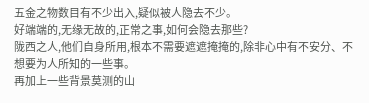五金之物数目有不少出入,疑似被人隐去不少。
好端端的,无缘无故的,正常之事,如何会隐去那些?
陇西之人,他们自身所用,根本不需要遮遮掩掩的,除非心中有不安分、不想要为人所知的一些事。
再加上一些背景莫测的山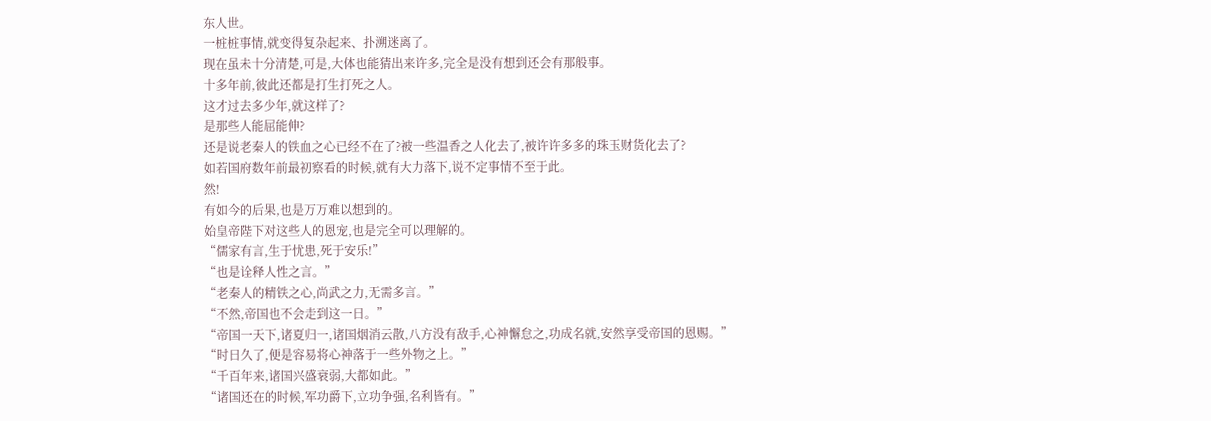东人世。
一桩桩事情,就变得复杂起来、扑溯迷离了。
现在虽未十分清楚,可是,大体也能猜出来许多,完全是没有想到还会有那般事。
十多年前,彼此还都是打生打死之人。
这才过去多少年,就这样了?
是那些人能屈能伸?
还是说老秦人的铁血之心已经不在了?被一些温香之人化去了,被许许多多的珠玉财货化去了?
如若国府数年前最初察看的时候,就有大力落下,说不定事情不至于此。
然!
有如今的后果,也是万万难以想到的。
始皇帝陛下对这些人的恩宠,也是完全可以理解的。
“儒家有言,生于忧患,死于安乐!”
“也是诠释人性之言。”
“老秦人的精铁之心,尚武之力,无需多言。”
“不然,帝国也不会走到这一日。”
“帝国一天下,诸夏归一,诸国烟消云散,八方没有敌手,心神懈怠之,功成名就,安然享受帝国的恩赐。”
“时日久了,便是容易将心神落于一些外物之上。”
“千百年来,诸国兴盛衰弱,大都如此。”
“诸国还在的时候,军功爵下,立功争强,名利皆有。”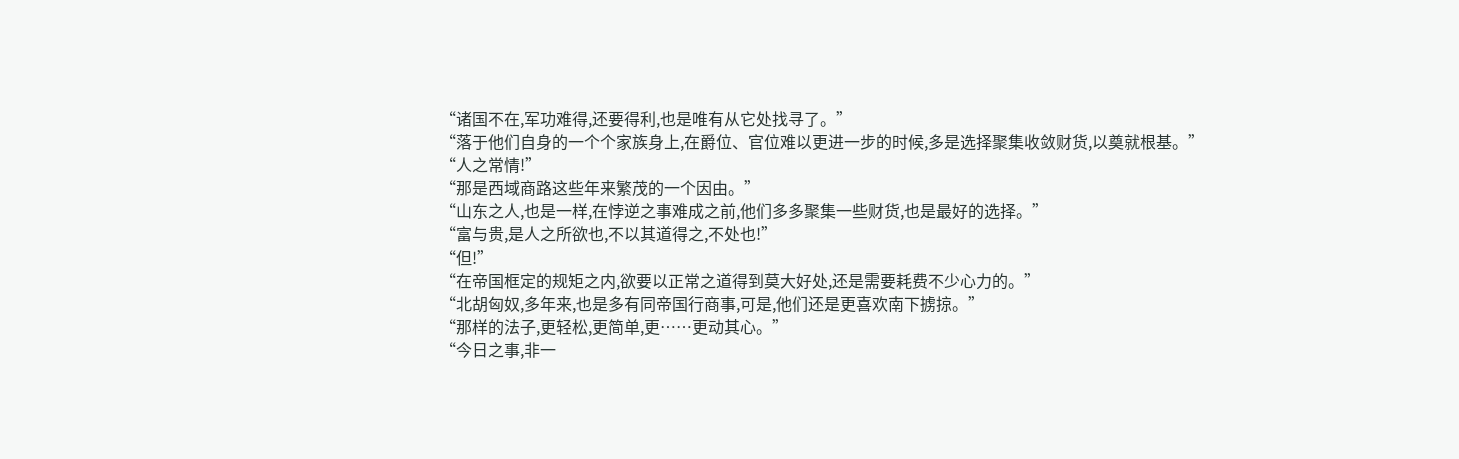“诸国不在,军功难得,还要得利,也是唯有从它处找寻了。”
“落于他们自身的一个个家族身上,在爵位、官位难以更进一步的时候,多是选择聚集收敛财货,以奠就根基。”
“人之常情!”
“那是西域商路这些年来繁茂的一个因由。”
“山东之人,也是一样,在悖逆之事难成之前,他们多多聚集一些财货,也是最好的选择。”
“富与贵,是人之所欲也,不以其道得之,不处也!”
“但!”
“在帝国框定的规矩之内,欲要以正常之道得到莫大好处,还是需要耗费不少心力的。”
“北胡匈奴,多年来,也是多有同帝国行商事,可是,他们还是更喜欢南下掳掠。”
“那样的法子,更轻松,更简单,更……更动其心。”
“今日之事,非一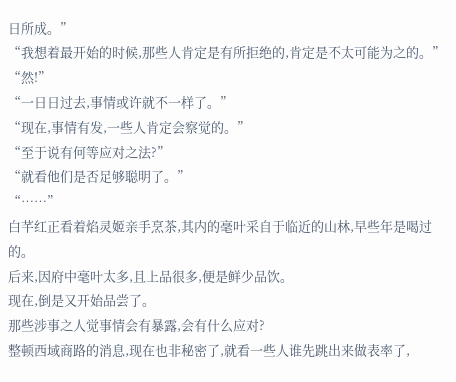日所成。”
“我想着最开始的时候,那些人肯定是有所拒绝的,肯定是不太可能为之的。”
“然!”
“一日日过去,事情或许就不一样了。”
“现在,事情有发,一些人肯定会察觉的。”
“至于说有何等应对之法?”
“就看他们是否足够聪明了。”
“……”
白芊红正看着焰灵姬亲手烹茶,其内的毫叶采自于临近的山林,早些年是喝过的。
后来,因府中毫叶太多,且上品很多,便是鲜少品饮。
现在,倒是又开始品尝了。
那些涉事之人觉事情会有暴露,会有什么应对?
整顿西域商路的消息,现在也非秘密了,就看一些人谁先跳出来做表率了,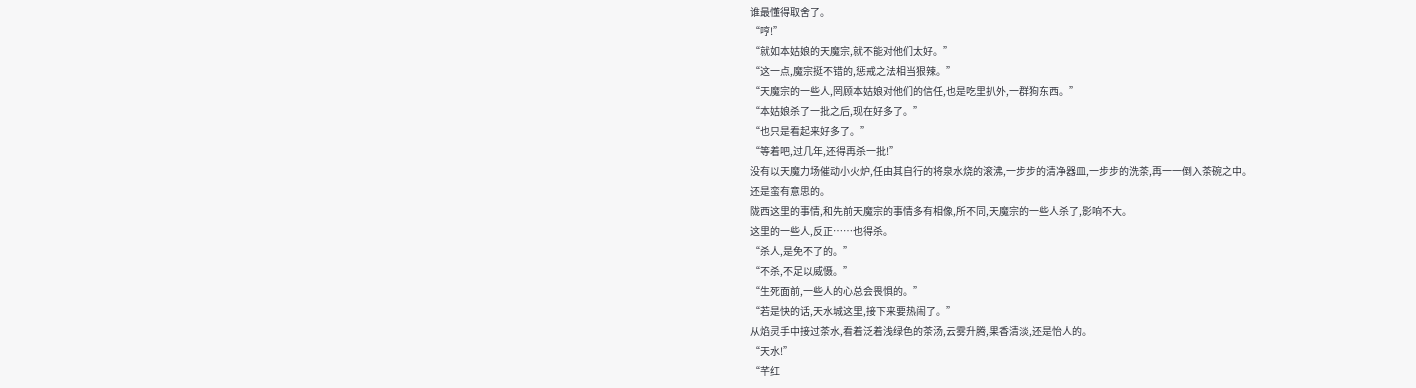谁最懂得取舍了。
“哼!”
“就如本姑娘的天魔宗,就不能对他们太好。”
“这一点,魔宗挺不错的,惩戒之法相当狠辣。”
“天魔宗的一些人,罔顾本姑娘对他们的信任,也是吃里扒外,一群狗东西。”
“本姑娘杀了一批之后,现在好多了。”
“也只是看起来好多了。”
“等着吧,过几年,还得再杀一批!”
没有以天魔力场催动小火炉,任由其自行的将泉水烧的滚沸,一步步的清净器皿,一步步的洗茶,再一一倒入茶碗之中。
还是蛮有意思的。
陇西这里的事情,和先前天魔宗的事情多有相像,所不同,天魔宗的一些人杀了,影响不大。
这里的一些人,反正……也得杀。
“杀人,是免不了的。”
“不杀,不足以威慑。”
“生死面前,一些人的心总会畏惧的。”
“若是快的话,天水城这里,接下来要热闹了。”
从焰灵手中接过茶水,看着泛着浅绿色的茶汤,云雾升腾,果香清淡,还是怡人的。
“天水!”
“芊红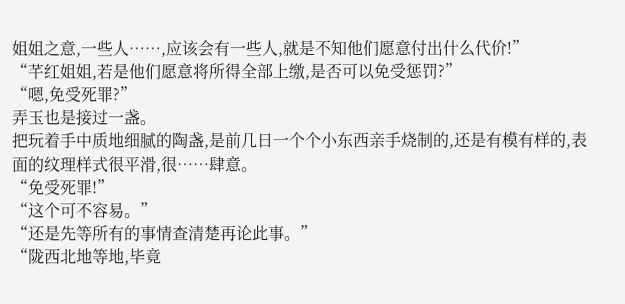姐姐之意,一些人……,应该会有一些人,就是不知他们愿意付出什么代价!”
“芊红姐姐,若是他们愿意将所得全部上缴,是否可以免受惩罚?”
“嗯,免受死罪?”
弄玉也是接过一盏。
把玩着手中质地细腻的陶盏,是前几日一个个小东西亲手烧制的,还是有模有样的,表面的纹理样式很平滑,很……肆意。
“免受死罪!”
“这个可不容易。”
“还是先等所有的事情查清楚再论此事。”
“陇西北地等地,毕竟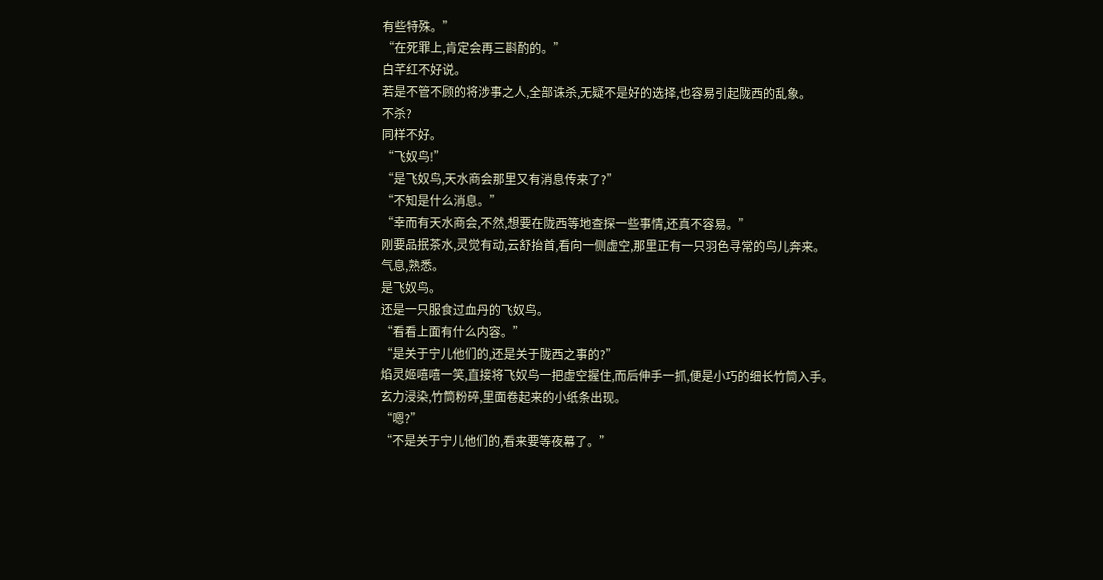有些特殊。”
“在死罪上,肯定会再三斟酌的。”
白芊红不好说。
若是不管不顾的将涉事之人,全部诛杀,无疑不是好的选择,也容易引起陇西的乱象。
不杀?
同样不好。
“飞奴鸟!”
“是飞奴鸟,天水商会那里又有消息传来了?”
“不知是什么消息。”
“幸而有天水商会,不然,想要在陇西等地查探一些事情,还真不容易。”
刚要品抿茶水,灵觉有动,云舒抬首,看向一侧虚空,那里正有一只羽色寻常的鸟儿奔来。
气息,熟悉。
是飞奴鸟。
还是一只服食过血丹的飞奴鸟。
“看看上面有什么内容。”
“是关于宁儿他们的,还是关于陇西之事的?”
焰灵姬嘻嘻一笑,直接将飞奴鸟一把虚空握住,而后伸手一抓,便是小巧的细长竹筒入手。
玄力浸染,竹筒粉碎,里面卷起来的小纸条出现。
“嗯?”
“不是关于宁儿他们的,看来要等夜幕了。”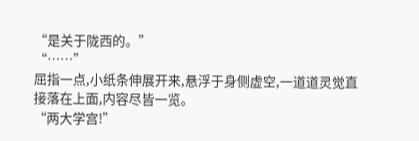“是关于陇西的。”
“……”
屈指一点,小纸条伸展开来,悬浮于身侧虚空,一道道灵觉直接落在上面,内容尽皆一览。
“两大学宫!”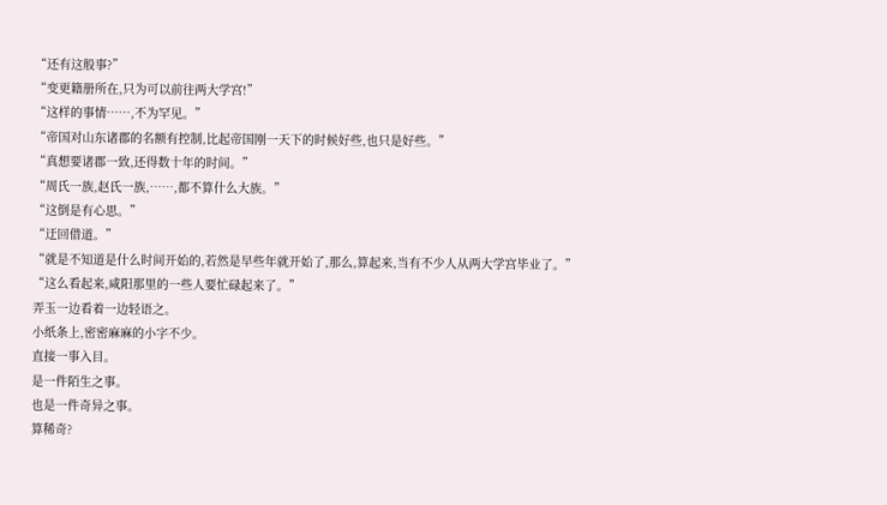“还有这般事?”
“变更籍册所在,只为可以前往两大学宫!”
“这样的事情……,不为罕见。”
“帝国对山东诸郡的名额有控制,比起帝国刚一天下的时候好些,也只是好些。”
“真想要诸郡一致,还得数十年的时间。”
“周氏一族,赵氏一族,……,都不算什么大族。”
“这倒是有心思。”
“迂回借道。”
“就是不知道是什么时间开始的,若然是早些年就开始了,那么,算起来,当有不少人从两大学宫毕业了。”
“这么看起来,咸阳那里的一些人要忙碌起来了。”
弄玉一边看着一边轻语之。
小纸条上,密密麻麻的小字不少。
直接一事入目。
是一件陌生之事。
也是一件奇异之事。
算稀奇?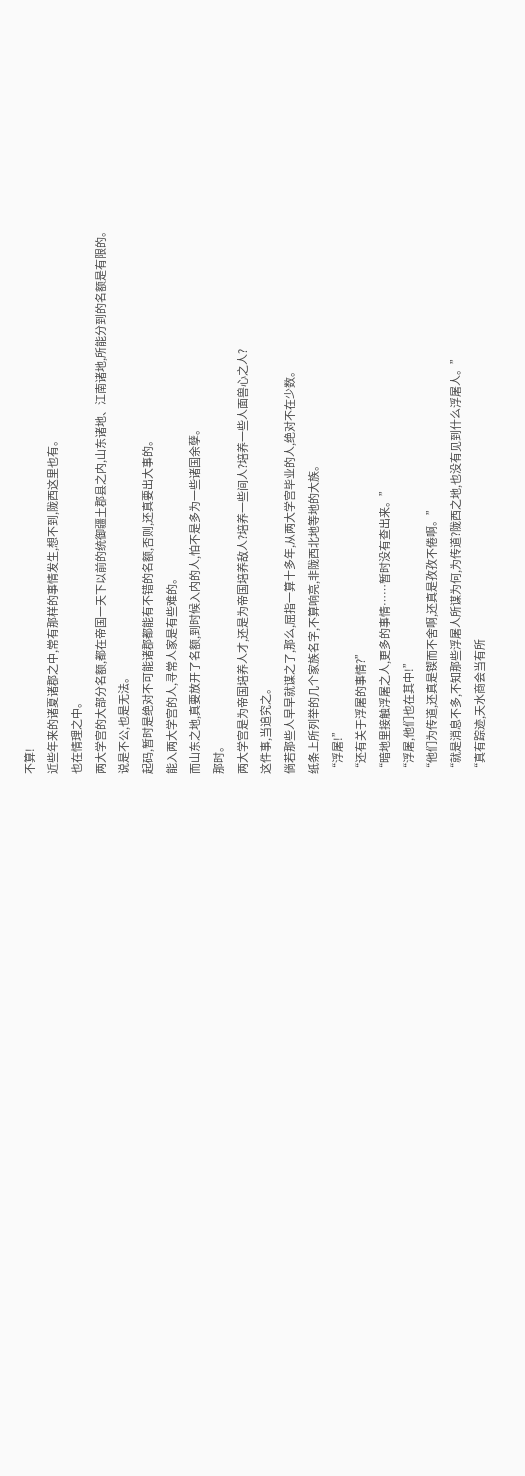不算!
近些年来的诸夏诸郡之中,常有那样的事情发生,想不到,陇西这里也有。
也在情理之中。
两大学宫的大部分名额,都在帝国一天下以前的统御疆土郡县之内,山东诸地、江南诸地,所能分到的名额是有限的。
说是不公,也是无法。
起码,暂时是绝对不可能诸郡都能有不错的名额,否则,还真要出大事的。
能入两大学宫的人,寻常人家是有些难的。
而山东之地,真要放开了名额,到时候入内的人,怕不是多为一些诸国余孽。
那时。
两大学宫是为帝国培养人才,还是为帝国培养敌人?培养一些间人?培养一些人面兽心之人?
这件事,当追究之。
倘若那些人早早就谋之了,那么,屈指一算十多年,从两大学宫毕业的人,绝对不在少数。
纸条上所列举的几个家族名字,不算响亮,非陇西北地等地的大族。
“浮屠!”
“还有关于浮屠的事情?”
“暗地里接触浮屠之人,更多的事情……暂时没有查出来。”
“浮屠,他们也在其中!”
“他们为传道,还真是锲而不舍啊,还真是孜孜不倦啊。”
“就是消息不多,不知那些浮屠人所谋为何,为传道?陇西之地,也没有见到什么浮屠人。”
“真有踪迹,天水商会当有所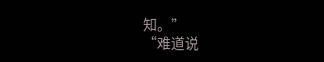知。”
“难道说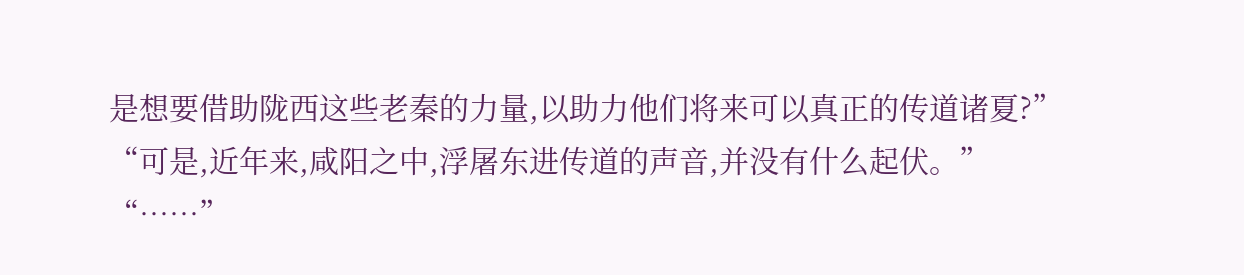是想要借助陇西这些老秦的力量,以助力他们将来可以真正的传道诸夏?”
“可是,近年来,咸阳之中,浮屠东进传道的声音,并没有什么起伏。”
“……”